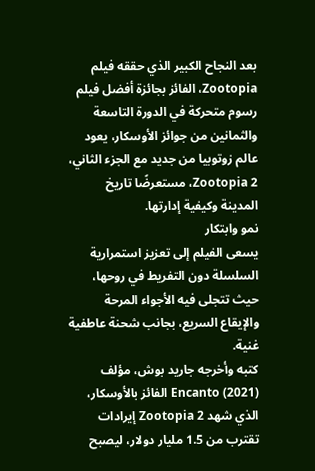بعد النجاح الكبير الذي حققه فيلم Zootopia، الفائز بجائزة أفضل فيلم رسوم متحركة في الدورة التاسعة والثمانين من جوائز الأوسكار، يعود عالم زوتوبيا من جديد مع الجزء الثاني، Zootopia 2، مستعرضًا تاريخ المدينة وكيفية إدارتها.
نمو وابتكار
يسعى الفيلم إلى تعزيز استمرارية السلسلة دون التفريط في روحها، حيث تتجلى فيه الأجواء المرحة والإيقاع السريع، بجانب شحنة عاطفية غنية.
كتبه وأخرجه جاريد بوش، مؤلف Encanto (2021) الفائز بالأوسكار، الذي شهد Zootopia 2 إيرادات تقترب من 1.5 مليار دولار، ليصبح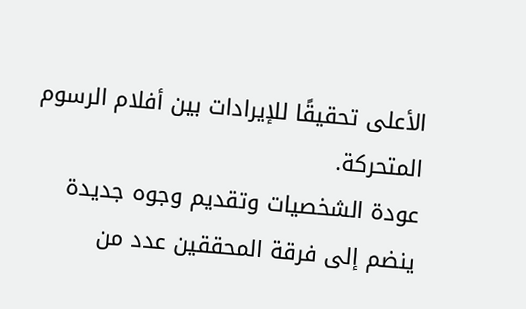الأعلى تحقيقًا للإيرادات بين أفلام الرسوم المتحركة.
عودة الشخصيات وتقديم وجوه جديدة
ينضم إلى فرقة المحققين عدد من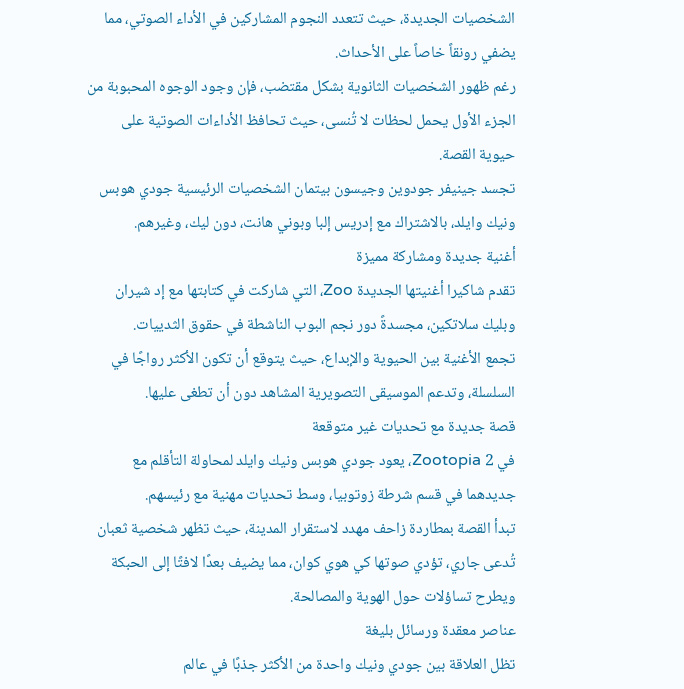الشخصيات الجديدة، حيث تتعدد النجوم المشاركين في الأداء الصوتي، مما يضفي رونقاً خاصاً على الأحداث.
رغم ظهور الشخصيات الثانوية بشكل مقتضب، فإن وجود الوجوه المحبوبة من الجزء الأول يحمل لحظات لا تُنسى، حيث تحافظ الأداءات الصوتية على حيوية القصة.
تجسد جينيفر جودوين وجيسون بيتمان الشخصيات الرئيسية جودي هوبس ونيك وايلد، بالاشتراك مع إدريس إلبا وبوني هانت، دون ليك، وغيرهم.
أغنية جديدة ومشاركة مميزة
تقدم شاكيرا أغنيتها الجديدة Zoo، التي شاركت في كتابتها مع إد شيران وبليك سلاتكين، مجسدةً دور نجم البوب الناشطة في حقوق الثدييات.
تجمع الأغنية بين الحيوية والإبداع، حيث يتوقع أن تكون الأكثر رواجًا في السلسلة، وتدعم الموسيقى التصويرية المشاهد دون أن تطغى عليها.
قصة جديدة مع تحديات غير متوقعة
في Zootopia 2، يعود جودي هوبس ونيك وايلد لمحاولة التأقلم مع جديدهما في قسم شرطة زوتوبيا، وسط تحديات مهنية مع رئيسهم.
تبدأ القصة بمطاردة زاحف مهدد لاستقرار المدينة، حيث تظهر شخصية ثعبان تُدعى جاري، تؤدي صوتها كي هوي كوان، مما يضيف بعدًا لافتًا إلى الحبكة ويطرح تساؤلات حول الهوية والمصالحة.
عناصر معقدة ورسائل بليغة
تظل العلاقة بين جودي ونيك واحدة من الأكثر جذبًا في عالم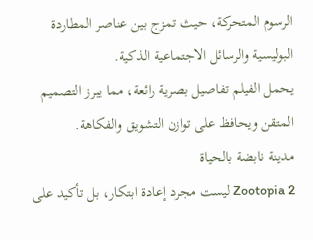الرسوم المتحركة، حيث تمزج بين عناصر المطاردة البوليسية والرسائل الاجتماعية الذكية.
يحمل الفيلم تفاصيل بصرية رائعة، مما يبرز التصميم المتقن ويحافظ على توازن التشويق والفكاهة.
مدينة نابضة بالحياة
Zootopia 2 ليست مجرد إعادة ابتكار، بل تأكيد على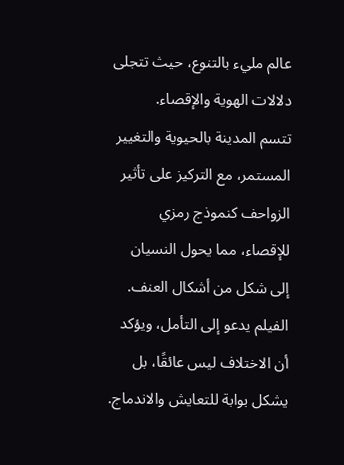عالم مليء بالتنوع، حيث تتجلى دلالات الهوية والإقصاء.
تتسم المدينة بالحيوية والتغيير المستمر، مع التركيز على تأثير الزواحف كنموذج رمزي للإقصاء، مما يحول النسيان إلى شكل من أشكال العنف.
الفيلم يدعو إلى التأمل، ويؤكد أن الاختلاف ليس عائقًا، بل يشكل بوابة للتعايش والاندماج.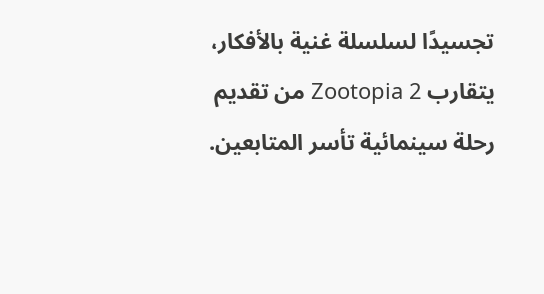تجسيدًا لسلسلة غنية بالأفكار، يتقارب Zootopia 2 من تقديم رحلة سينمائية تأسر المتابعين.